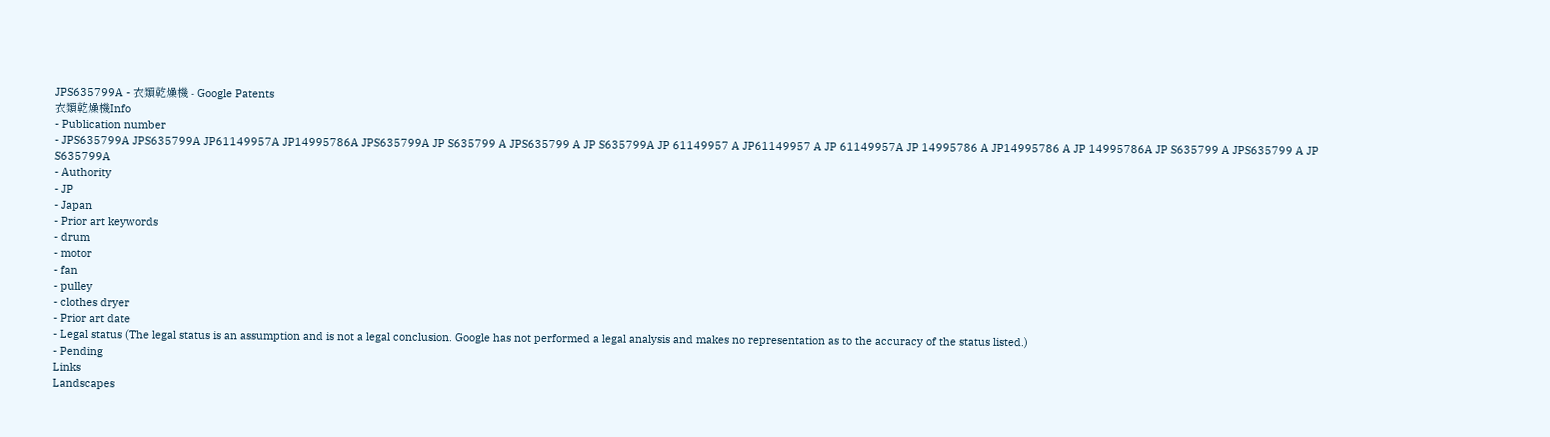JPS635799A - 衣類乾燥機 - Google Patents
衣類乾燥機Info
- Publication number
- JPS635799A JPS635799A JP61149957A JP14995786A JPS635799A JP S635799 A JPS635799 A JP S635799A JP 61149957 A JP61149957 A JP 61149957A JP 14995786 A JP14995786 A JP 14995786A JP S635799 A JPS635799 A JP S635799A
- Authority
- JP
- Japan
- Prior art keywords
- drum
- motor
- fan
- pulley
- clothes dryer
- Prior art date
- Legal status (The legal status is an assumption and is not a legal conclusion. Google has not performed a legal analysis and makes no representation as to the accuracy of the status listed.)
- Pending
Links
Landscapes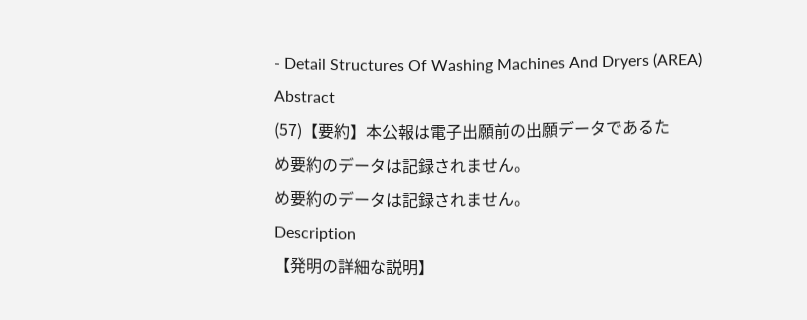- Detail Structures Of Washing Machines And Dryers (AREA)
Abstract
(57)【要約】本公報は電子出願前の出願データであるた
め要約のデータは記録されません。
め要約のデータは記録されません。
Description
【発明の詳細な説明】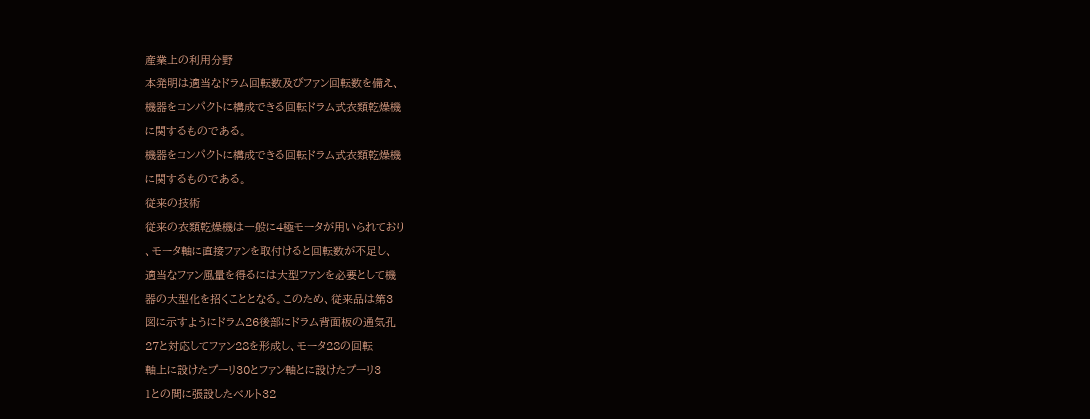産業上の利用分野
本発明は適当なドラム回転数及びファン回転数を備え、
機器をコンパクトに構成できる回転ドラム式衣類乾燥機
に関するものである。
機器をコンパクトに構成できる回転ドラム式衣類乾燥機
に関するものである。
従来の技術
従来の衣類乾燥機は一般に4極モータが用いられており
、モータ軸に直接ファンを取付けると回転数が不足し、
適当なファン風量を得るには大型ファンを必要として機
器の大型化を招くこととなる。このため、従来品は第3
図に示すようにドラム26後部にドラム背面板の通気孔
27と対応してファン28を形成し、モータ28の回転
軸上に設けたプーリ30とファン軸とに設けたプーリ3
1との間に張設したベルト32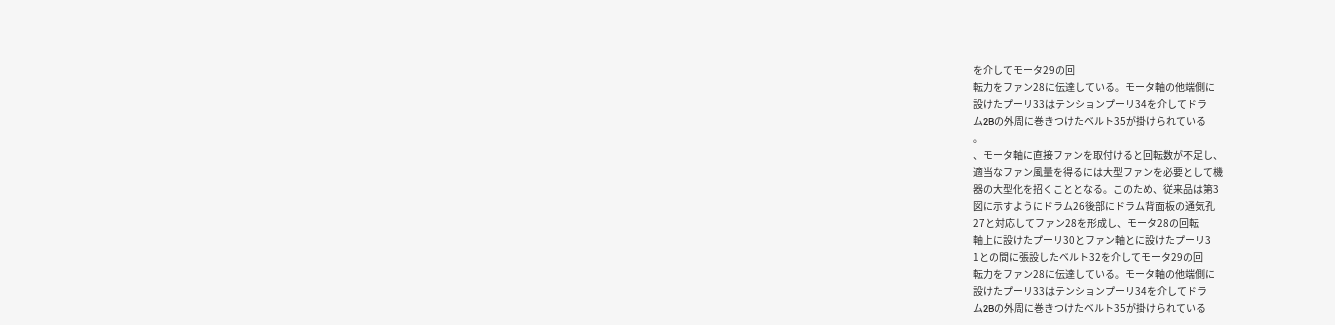を介してモータ29の回
転力をファン28に伝達している。モータ軸の他端側に
設けたプーリ33はテンションプーリ34を介してドラ
ム2Bの外周に巻きつけたベルト35が掛けられている
。
、モータ軸に直接ファンを取付けると回転数が不足し、
適当なファン風量を得るには大型ファンを必要として機
器の大型化を招くこととなる。このため、従来品は第3
図に示すようにドラム26後部にドラム背面板の通気孔
27と対応してファン28を形成し、モータ28の回転
軸上に設けたプーリ30とファン軸とに設けたプーリ3
1との間に張設したベルト32を介してモータ29の回
転力をファン28に伝達している。モータ軸の他端側に
設けたプーリ33はテンションプーリ34を介してドラ
ム2Bの外周に巻きつけたベルト35が掛けられている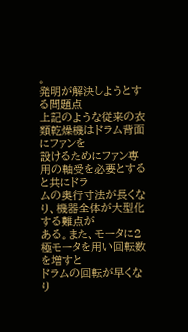。
発明が解決しようとする問題点
上記のような従来の衣類乾燥機はドラム背面にファンを
設けるためにファン専用の軸受を必要とすると共にドラ
ムの奥行寸法が長くなり、機器全体が大型化する難点が
ある。また、モータに2極モータを用い回転数を増すと
ドラムの回転が早くなり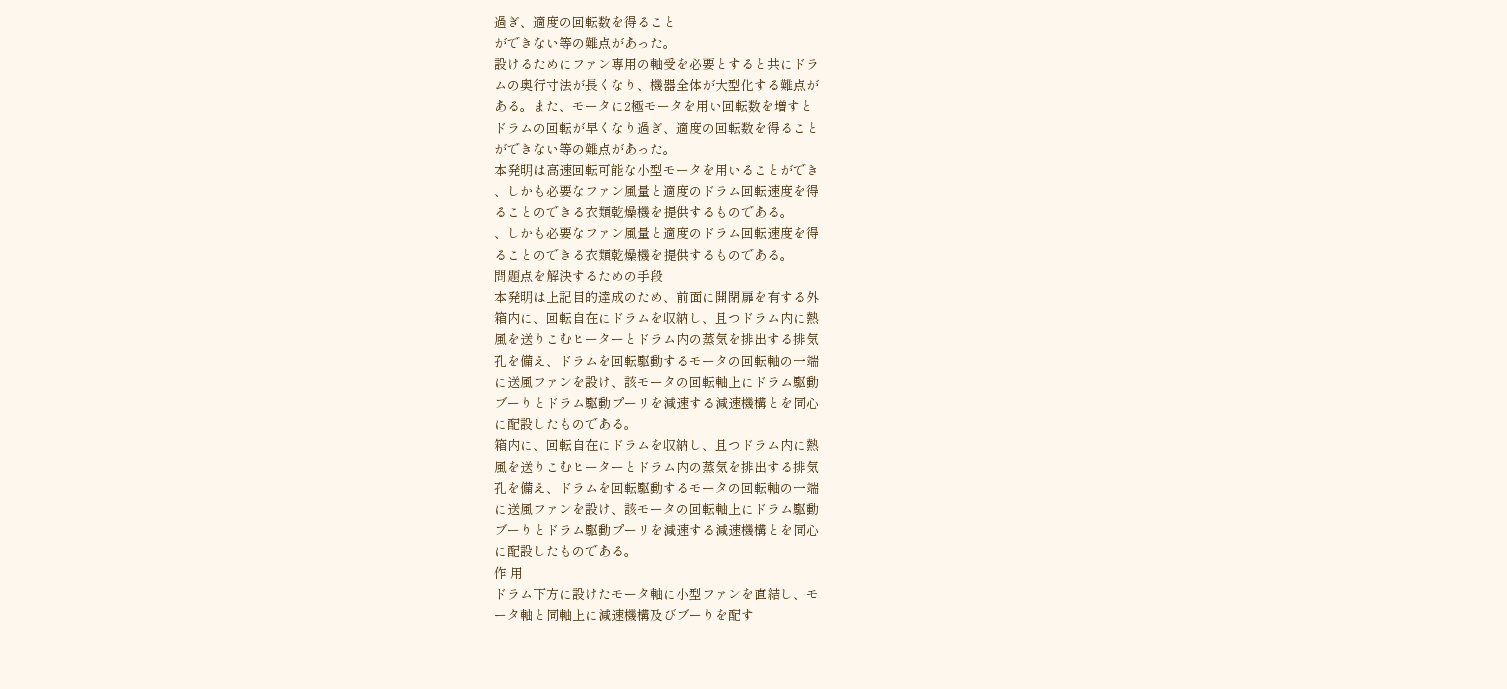過ぎ、適度の回転数を得ること
ができない等の難点があった。
設けるためにファン専用の軸受を必要とすると共にドラ
ムの奥行寸法が長くなり、機器全体が大型化する難点が
ある。また、モータに2極モータを用い回転数を増すと
ドラムの回転が早くなり過ぎ、適度の回転数を得ること
ができない等の難点があった。
本発明は高速回転可能な小型モータを用いることができ
、しかも必要なファン風量と適度のドラム回転速度を得
ることのできる衣類乾燥機を提供するものである。
、しかも必要なファン風量と適度のドラム回転速度を得
ることのできる衣類乾燥機を提供するものである。
問題点を解決するための手段
本発明は上記目的達成のため、前面に開閉扉を有する外
箱内に、回転自在にドラムを収納し、且つドラム内に熱
風を送りこむヒーターとドラム内の蒸気を排出する排気
孔を備え、ドラムを回転駆動するモータの回転軸の一端
に送風ファンを設け、該モータの回転軸上にドラム駆動
ブーりとドラム駆動プーリを減速する減速機構とを同心
に配設したものである。
箱内に、回転自在にドラムを収納し、且つドラム内に熱
風を送りこむヒーターとドラム内の蒸気を排出する排気
孔を備え、ドラムを回転駆動するモータの回転軸の一端
に送風ファンを設け、該モータの回転軸上にドラム駆動
ブーりとドラム駆動プーリを減速する減速機構とを同心
に配設したものである。
作 用
ドラム下方に設けたモータ軸に小型ファンを直結し、モ
ータ軸と同軸上に減速機構及びブーりを配す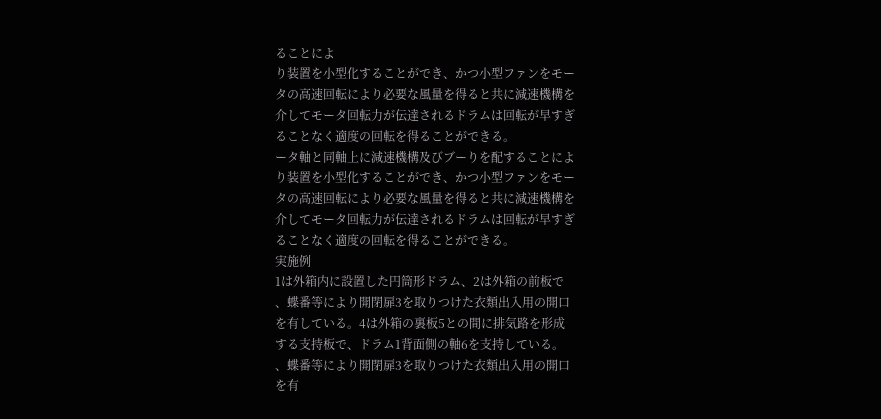ることによ
り装置を小型化することができ、かつ小型ファンをモー
タの高速回転により必要な風量を得ると共に減速機構を
介してモータ回転力が伝達されるドラムは回転が早すぎ
ることなく適度の回転を得ることができる。
ータ軸と同軸上に減速機構及びブーりを配することによ
り装置を小型化することができ、かつ小型ファンをモー
タの高速回転により必要な風量を得ると共に減速機構を
介してモータ回転力が伝達されるドラムは回転が早すぎ
ることなく適度の回転を得ることができる。
実施例
1は外箱内に設置した円筒形ドラム、2は外箱の前板で
、蝶番等により開閉扉3を取りつけた衣類出入用の開口
を有している。4は外箱の裏板5との間に排気路を形成
する支持板で、ドラム1背面側の軸6を支持している。
、蝶番等により開閉扉3を取りつけた衣類出入用の開口
を有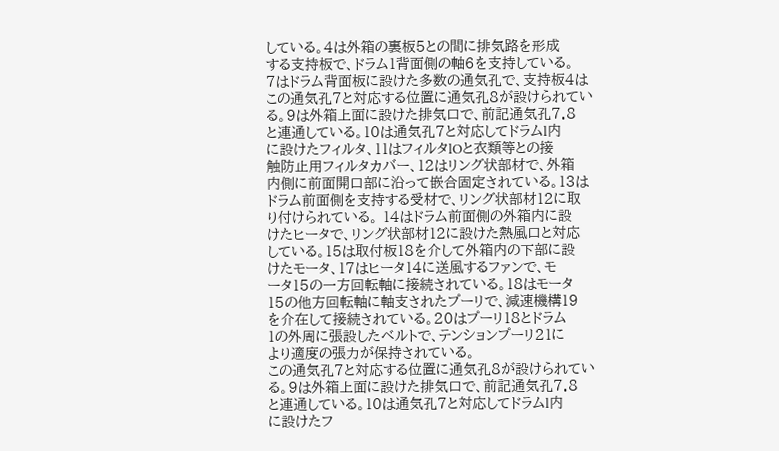している。4は外箱の裏板5との間に排気路を形成
する支持板で、ドラム1背面側の軸6を支持している。
7はドラム背面板に設けた多数の通気孔で、支持板4は
この通気孔7と対応する位置に通気孔8が設けられてい
る。9は外箱上面に設けた排気口で、前記通気孔7.8
と連通している。10は通気孔7と対応してドラムl内
に設けたフィルタ、11はフィルタlOと衣類等との接
触防止用フィルタカバー、12はリング状部材で、外箱
内側に前面開口部に沿って嵌合固定されている。13は
ドラム前面側を支持する受材で、リング状部材12に取
り付けられている。 14はドラム前面側の外箱内に設
けたヒータで、リング状部材12に設けた熱風口と対応
している。15は取付板18を介して外箱内の下部に設
けたモータ、17はヒータ14に送風するファンで、モ
ータ15の一方回転軸に接続されている。18はモータ
15の他方回転軸に軸支されたプーリで、減速機構19
を介在して接続されている。20はプーリ18とドラム
1の外周に張設したベルトで、テンションプーリ21に
より適度の張力が保持されている。
この通気孔7と対応する位置に通気孔8が設けられてい
る。9は外箱上面に設けた排気口で、前記通気孔7.8
と連通している。10は通気孔7と対応してドラムl内
に設けたフ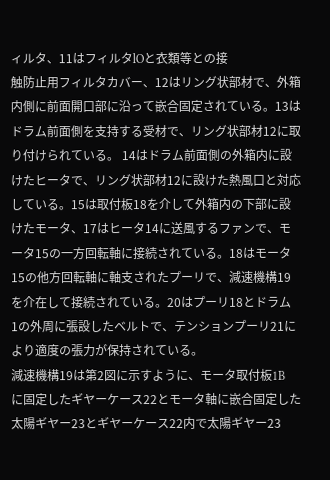ィルタ、11はフィルタlOと衣類等との接
触防止用フィルタカバー、12はリング状部材で、外箱
内側に前面開口部に沿って嵌合固定されている。13は
ドラム前面側を支持する受材で、リング状部材12に取
り付けられている。 14はドラム前面側の外箱内に設
けたヒータで、リング状部材12に設けた熱風口と対応
している。15は取付板18を介して外箱内の下部に設
けたモータ、17はヒータ14に送風するファンで、モ
ータ15の一方回転軸に接続されている。18はモータ
15の他方回転軸に軸支されたプーリで、減速機構19
を介在して接続されている。20はプーリ18とドラム
1の外周に張設したベルトで、テンションプーリ21に
より適度の張力が保持されている。
減速機構19は第2図に示すように、モータ取付板1B
に固定したギヤーケース22とモータ軸に嵌合固定した
太陽ギヤー23とギヤーケース22内で太陽ギヤー23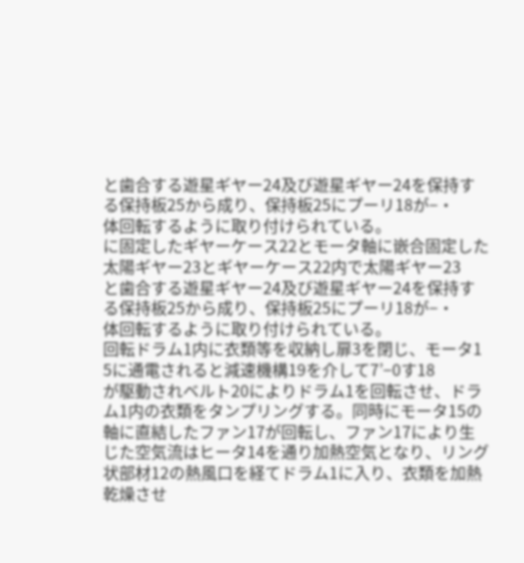と歯合する遊星ギヤー24及び遊星ギヤー24を保持す
る保持板25から成り、保持板25にプーリ18が−・
体回転するように取り付けられている。
に固定したギヤーケース22とモータ軸に嵌合固定した
太陽ギヤー23とギヤーケース22内で太陽ギヤー23
と歯合する遊星ギヤー24及び遊星ギヤー24を保持す
る保持板25から成り、保持板25にプーリ18が−・
体回転するように取り付けられている。
回転ドラム1内に衣類等を収納し扉3を閉じ、モータ1
5に通電されると減速機構19を介して7’−0す18
が駆動されベルト20によりドラム1を回転させ、ドラ
ム1内の衣類をタンプリングする。同時にモータ15の
軸に直結したファン17が回転し、ファン17により生
じた空気流はヒータ14を通り加熱空気となり、リング
状部材12の熱風口を経てドラム1に入り、衣類を加熱
乾燥させ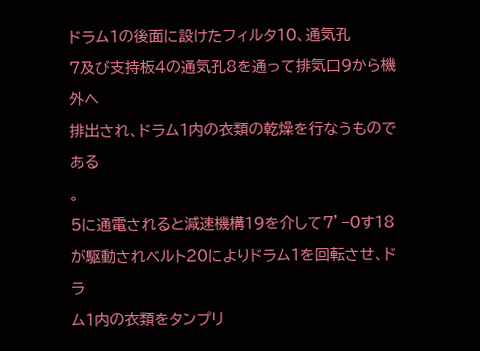ドラム1の後面に設けたフィルタ10、通気孔
7及び支持板4の通気孔8を通って排気口9から機外へ
排出され、ドラム1内の衣類の乾燥を行なうものである
。
5に通電されると減速機構19を介して7’−0す18
が駆動されベルト20によりドラム1を回転させ、ドラ
ム1内の衣類をタンプリ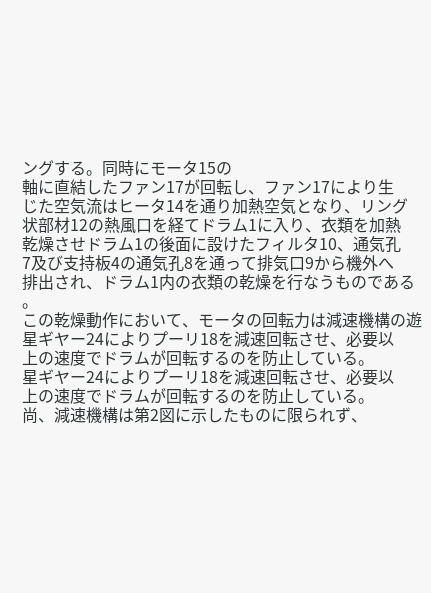ングする。同時にモータ15の
軸に直結したファン17が回転し、ファン17により生
じた空気流はヒータ14を通り加熱空気となり、リング
状部材12の熱風口を経てドラム1に入り、衣類を加熱
乾燥させドラム1の後面に設けたフィルタ10、通気孔
7及び支持板4の通気孔8を通って排気口9から機外へ
排出され、ドラム1内の衣類の乾燥を行なうものである
。
この乾燥動作において、モータの回転力は減速機構の遊
星ギヤー24によりプーリ18を減速回転させ、必要以
上の速度でドラムが回転するのを防止している。
星ギヤー24によりプーリ18を減速回転させ、必要以
上の速度でドラムが回転するのを防止している。
尚、減速機構は第2図に示したものに限られず、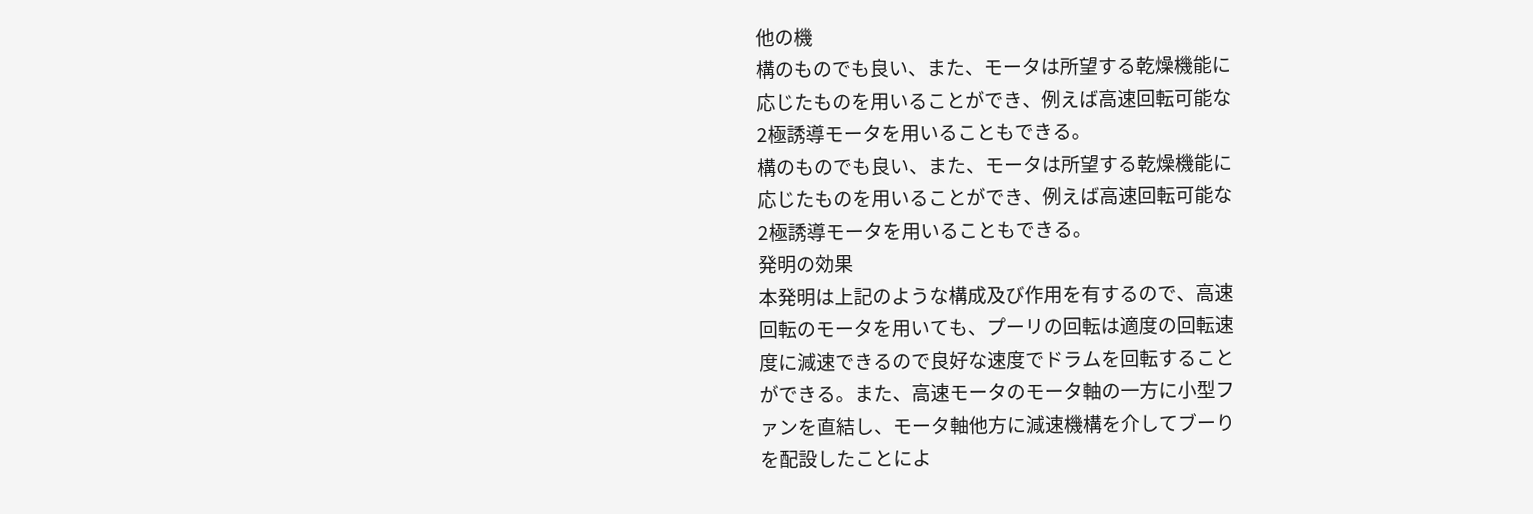他の機
構のものでも良い、また、モータは所望する乾燥機能に
応じたものを用いることができ、例えば高速回転可能な
2極誘導モータを用いることもできる。
構のものでも良い、また、モータは所望する乾燥機能に
応じたものを用いることができ、例えば高速回転可能な
2極誘導モータを用いることもできる。
発明の効果
本発明は上記のような構成及び作用を有するので、高速
回転のモータを用いても、プーリの回転は適度の回転速
度に減速できるので良好な速度でドラムを回転すること
ができる。また、高速モータのモータ軸の一方に小型フ
ァンを直結し、モータ軸他方に減速機構を介してブーり
を配設したことによ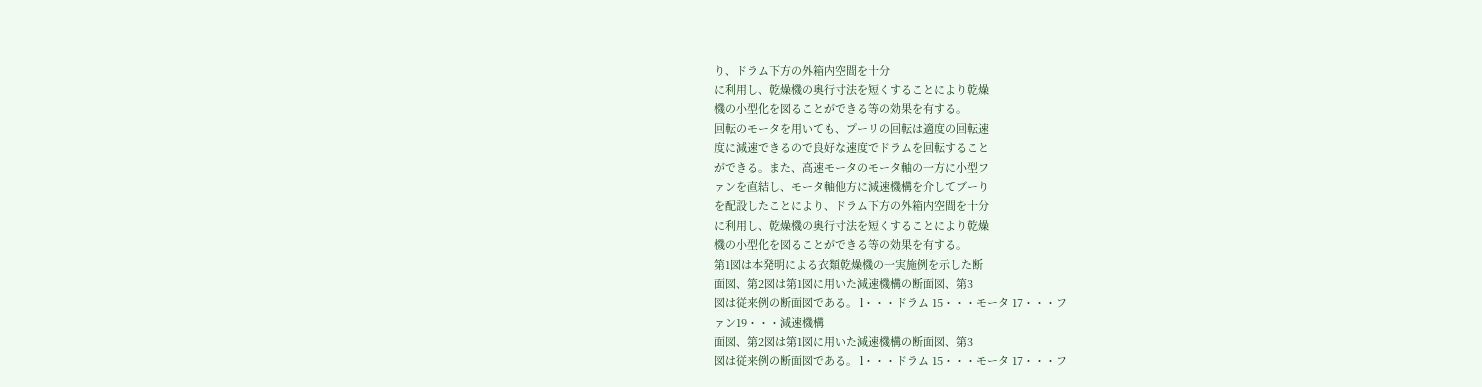り、ドラム下方の外箱内空間を十分
に利用し、乾燥機の奥行寸法を短くすることにより乾燥
機の小型化を図ることができる等の効果を有する。
回転のモータを用いても、プーリの回転は適度の回転速
度に減速できるので良好な速度でドラムを回転すること
ができる。また、高速モータのモータ軸の一方に小型フ
ァンを直結し、モータ軸他方に減速機構を介してブーり
を配設したことにより、ドラム下方の外箱内空間を十分
に利用し、乾燥機の奥行寸法を短くすることにより乾燥
機の小型化を図ることができる等の効果を有する。
第1図は本発明による衣類乾燥機の一実施例を示した断
面図、第2図は第1図に用いた減速機構の断面図、第3
図は従来例の断面図である。 l・・・ドラム 15・・・モータ 17・・・フ
ァン19・・・減速機構
面図、第2図は第1図に用いた減速機構の断面図、第3
図は従来例の断面図である。 l・・・ドラム 15・・・モータ 17・・・フ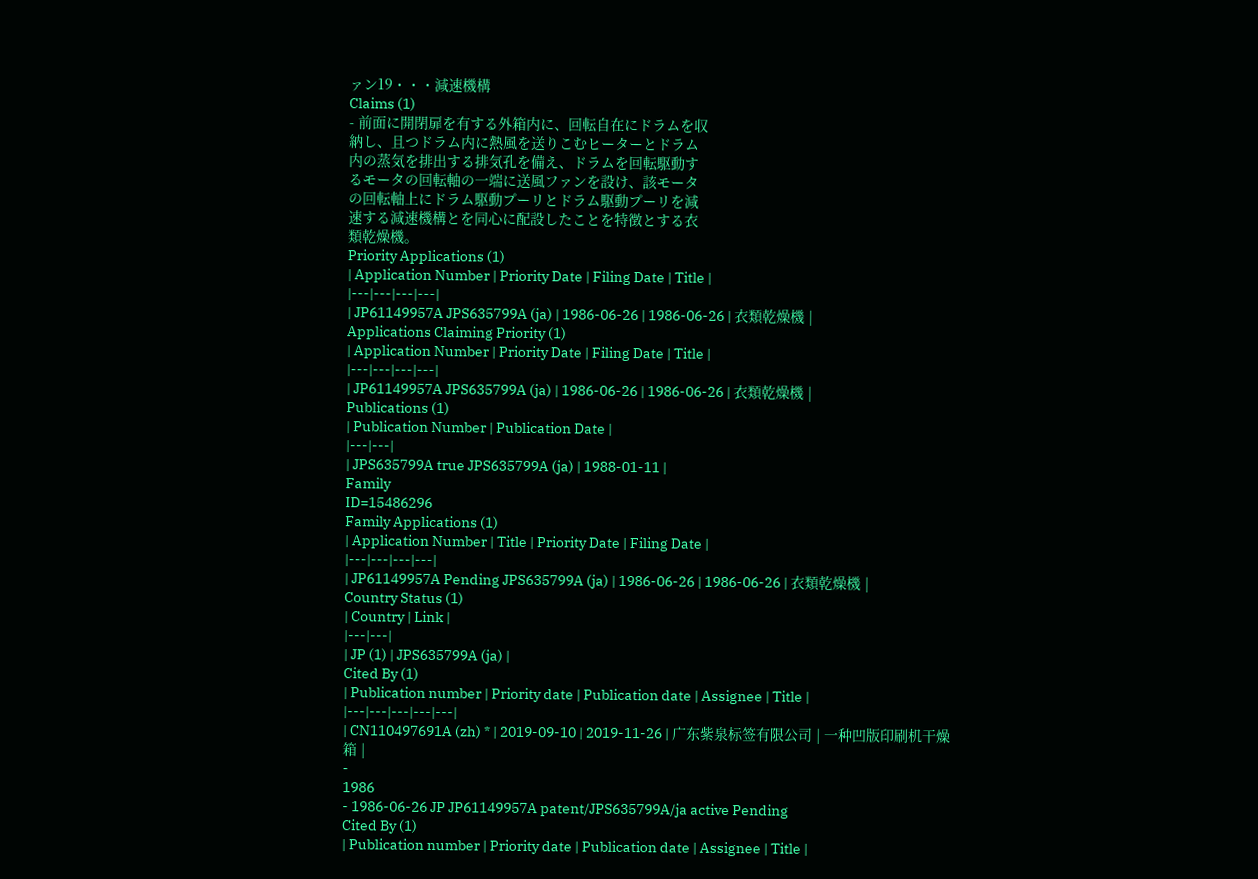ァン19・・・減速機構
Claims (1)
- 前面に開閉扉を有する外箱内に、回転自在にドラムを収
納し、且つドラム内に熱風を送りこむヒーターとドラム
内の蒸気を排出する排気孔を備え、ドラムを回転駆動す
るモータの回転軸の一端に送風ファンを設け、該モータ
の回転軸上にドラム駆動プーリとドラム駆動プーリを減
速する減速機構とを同心に配設したことを特徴とする衣
類乾燥機。
Priority Applications (1)
| Application Number | Priority Date | Filing Date | Title |
|---|---|---|---|
| JP61149957A JPS635799A (ja) | 1986-06-26 | 1986-06-26 | 衣類乾燥機 |
Applications Claiming Priority (1)
| Application Number | Priority Date | Filing Date | Title |
|---|---|---|---|
| JP61149957A JPS635799A (ja) | 1986-06-26 | 1986-06-26 | 衣類乾燥機 |
Publications (1)
| Publication Number | Publication Date |
|---|---|
| JPS635799A true JPS635799A (ja) | 1988-01-11 |
Family
ID=15486296
Family Applications (1)
| Application Number | Title | Priority Date | Filing Date |
|---|---|---|---|
| JP61149957A Pending JPS635799A (ja) | 1986-06-26 | 1986-06-26 | 衣類乾燥機 |
Country Status (1)
| Country | Link |
|---|---|
| JP (1) | JPS635799A (ja) |
Cited By (1)
| Publication number | Priority date | Publication date | Assignee | Title |
|---|---|---|---|---|
| CN110497691A (zh) * | 2019-09-10 | 2019-11-26 | 广东紫泉标签有限公司 | 一种凹版印刷机干燥箱 |
-
1986
- 1986-06-26 JP JP61149957A patent/JPS635799A/ja active Pending
Cited By (1)
| Publication number | Priority date | Publication date | Assignee | Title |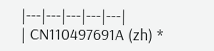|---|---|---|---|---|
| CN110497691A (zh) *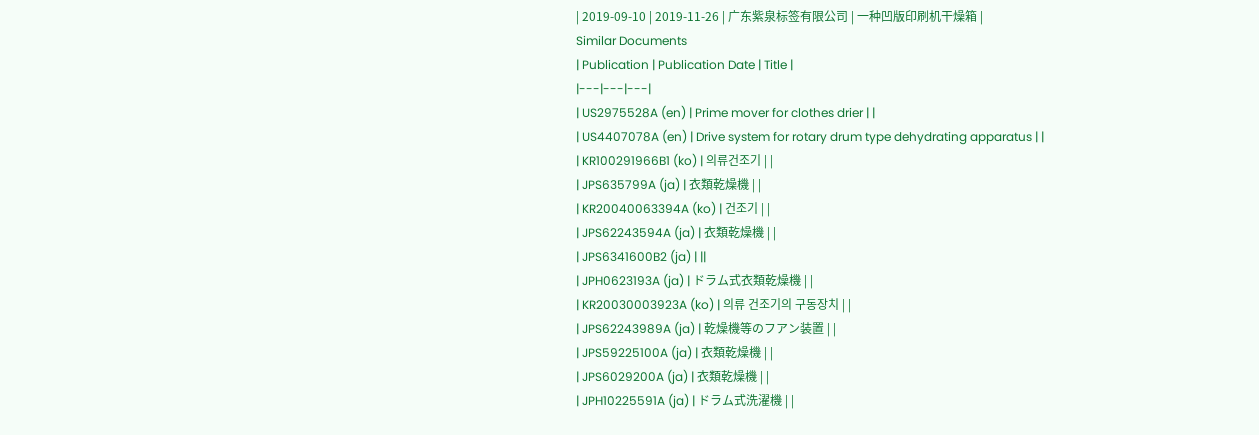| 2019-09-10 | 2019-11-26 | 广东紫泉标签有限公司 | 一种凹版印刷机干燥箱 |
Similar Documents
| Publication | Publication Date | Title |
|---|---|---|
| US2975528A (en) | Prime mover for clothes drier | |
| US4407078A (en) | Drive system for rotary drum type dehydrating apparatus | |
| KR100291966B1 (ko) | 의류건조기 | |
| JPS635799A (ja) | 衣類乾燥機 | |
| KR20040063394A (ko) | 건조기 | |
| JPS62243594A (ja) | 衣類乾燥機 | |
| JPS6341600B2 (ja) | ||
| JPH0623193A (ja) | ドラム式衣類乾燥機 | |
| KR20030003923A (ko) | 의류 건조기의 구동장치 | |
| JPS62243989A (ja) | 乾燥機等のフアン装置 | |
| JPS59225100A (ja) | 衣類乾燥機 | |
| JPS6029200A (ja) | 衣類乾燥機 | |
| JPH10225591A (ja) | ドラム式洗濯機 | |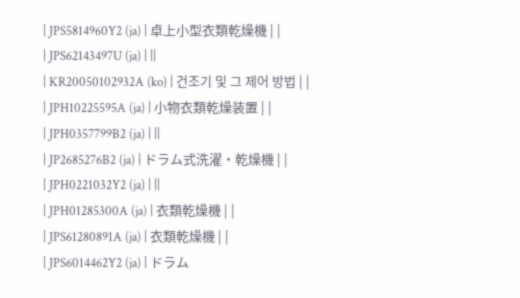| JPS5814960Y2 (ja) | 卓上小型衣類乾燥機 | |
| JPS62143497U (ja) | ||
| KR20050102932A (ko) | 건조기 및 그 제어 방법 | |
| JPH10225595A (ja) | 小物衣類乾燥装置 | |
| JPH0357799B2 (ja) | ||
| JP2685276B2 (ja) | ドラム式洗濯・乾燥機 | |
| JPH0221032Y2 (ja) | ||
| JPH01285300A (ja) | 衣類乾燥機 | |
| JPS61280891A (ja) | 衣類乾燥機 | |
| JPS6014462Y2 (ja) | ドラム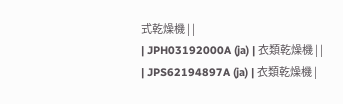式乾燥機 | |
| JPH03192000A (ja) | 衣類乾燥機 | |
| JPS62194897A (ja) | 衣類乾燥機 |